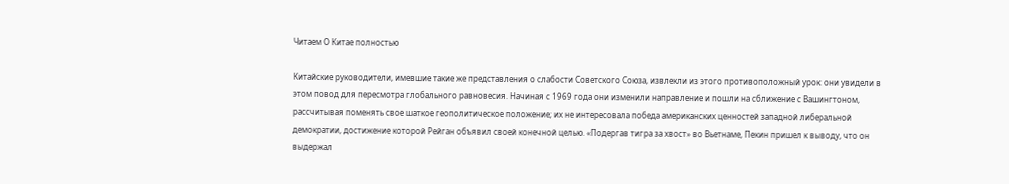Читаем О Китае полностью

Китайские руководители, имевшие такие же представления о слабости Советского Союза, извлекли из этого противоположный урок: они увидели в этом повод для пересмотра глобального равновесия. Начиная с 1969 года они изменили направление и пошли на сближение с Вашингтоном, рассчитывая поменять свое шаткое геополитическое положение; их не интересовала победа американских ценностей западной либеральной демократии, достижение которой Рейган объявил своей конечной целью. «Подергав тигра за хвост» во Вьетнаме, Пекин пришел к выводу, что он выдержал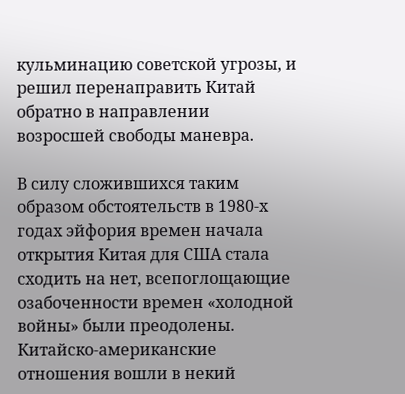кульминацию советской угрозы, и решил перенаправить Китай обратно в направлении возросшей свободы маневра.

В силу сложившихся таким образом обстоятельств в 1980-х годах эйфория времен начала открытия Китая для США стала сходить на нет, всепоглощающие озабоченности времен «холодной войны» были преодолены. Китайско-американские отношения вошли в некий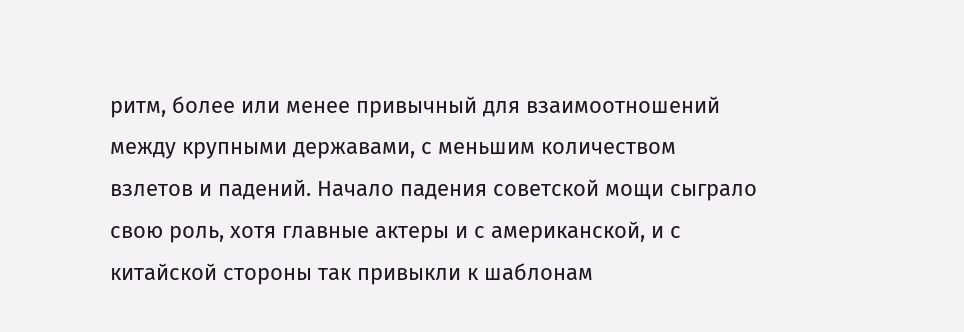ритм, более или менее привычный для взаимоотношений между крупными державами, с меньшим количеством взлетов и падений. Начало падения советской мощи сыграло свою роль, хотя главные актеры и с американской, и с китайской стороны так привыкли к шаблонам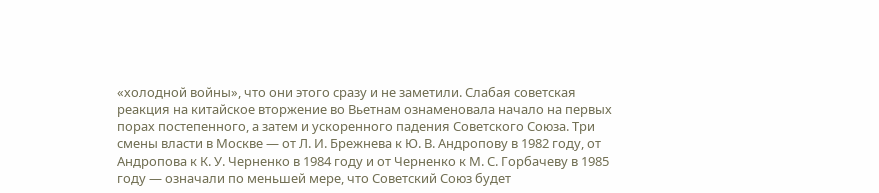«холодной войны», что они этого сразу и не заметили. Слабая советская реакция на китайское вторжение во Вьетнам ознаменовала начало на первых порах постепенного, а затем и ускоренного падения Советского Союза. Три смены власти в Москве — от Л. И. Брежнева к Ю. В. Андропову в 1982 году, от Андропова к К. У. Черненко в 1984 году и от Черненко к М. С. Горбачеву в 1985 году — означали по меньшей мере, что Советский Союз будет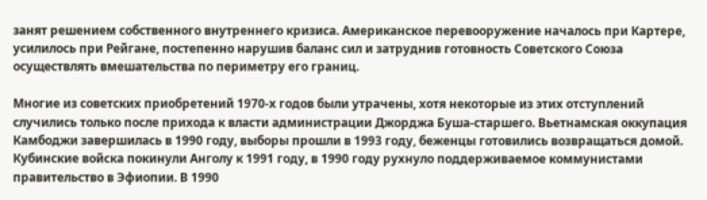занят решением собственного внутреннего кризиса. Американское перевооружение началось при Картере, усилилось при Рейгане, постепенно нарушив баланс сил и затруднив готовность Советского Союза осуществлять вмешательства по периметру его границ.

Многие из советских приобретений 1970-х годов были утрачены, хотя некоторые из этих отступлений случились только после прихода к власти администрации Джорджа Буша-старшего. Вьетнамская оккупация Камбоджи завершилась в 1990 году, выборы прошли в 1993 году, беженцы готовились возвращаться домой. Кубинские войска покинули Анголу к 1991 году, в 1990 году рухнуло поддерживаемое коммунистами правительство в Эфиопии. В 1990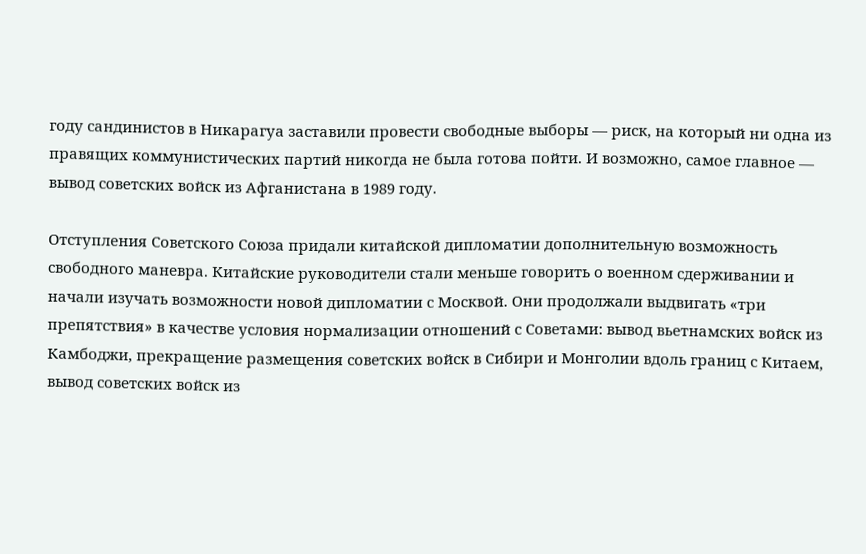году сандинистов в Никарагуа заставили провести свободные выборы — риск, на который ни одна из правящих коммунистических партий никогда не была готова пойти. И возможно, самое главное — вывод советских войск из Афганистана в 1989 году.

Отступления Советского Союза придали китайской дипломатии дополнительную возможность свободного маневра. Китайские руководители стали меньше говорить о военном сдерживании и начали изучать возможности новой дипломатии с Москвой. Они продолжали выдвигать «три препятствия» в качестве условия нормализации отношений с Советами: вывод вьетнамских войск из Камбоджи, прекращение размещения советских войск в Сибири и Монголии вдоль границ с Китаем, вывод советских войск из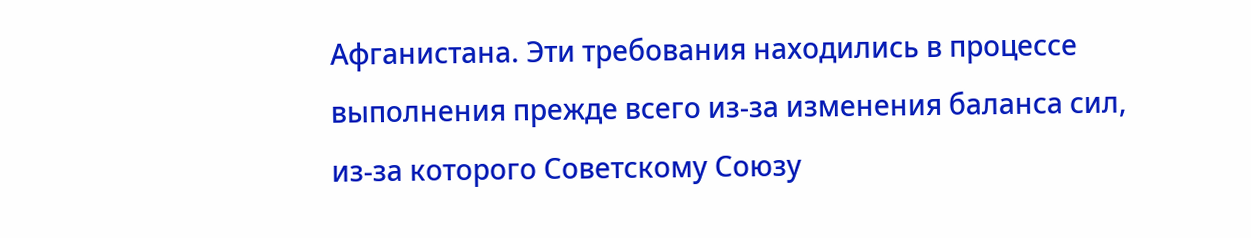Афганистана. Эти требования находились в процессе выполнения прежде всего из-за изменения баланса сил, из-за которого Советскому Союзу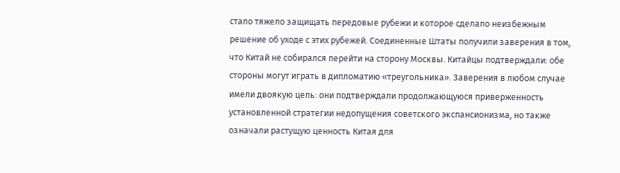стало тяжело защищать передовые рубежи и которое сделало неизбежным решение об уходе с этих рубежей. Соединенные Штаты получили заверения в том, что Китай не собирался перейти на сторону Москвы. Китайцы подтверждали: обе стороны могут играть в дипломатию «треугольника». Заверения в любом случае имели двоякую цель: они подтверждали продолжающуюся приверженность установленной стратегии недопущения советского экспансионизма, но также означали растущую ценность Китая для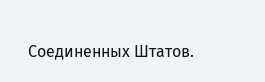Соединенных Штатов.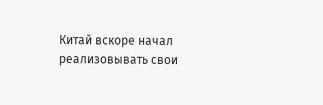Китай вскоре начал реализовывать свои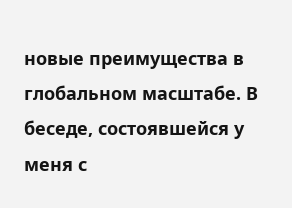новые преимущества в глобальном масштабе. В беседе, состоявшейся у меня с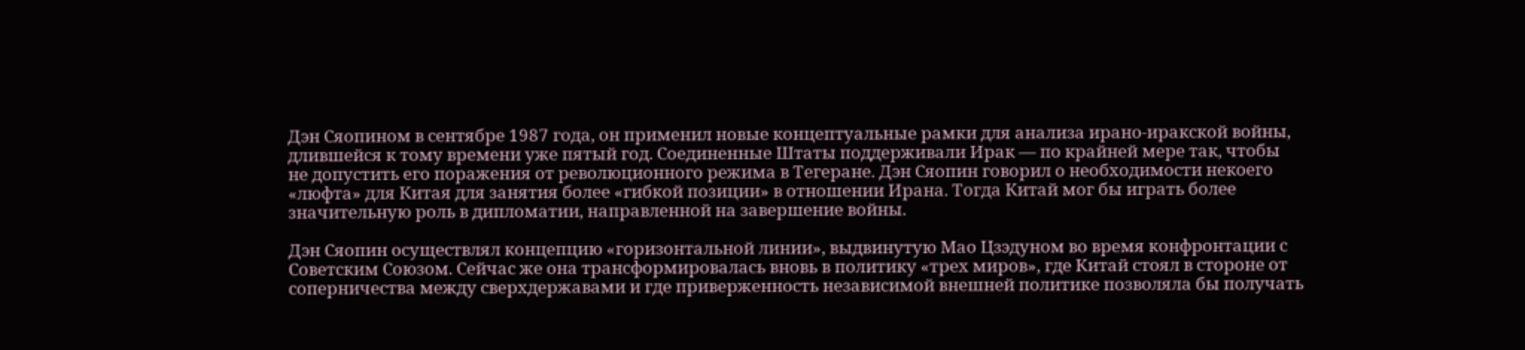Дэн Сяопином в сентябре 1987 года, он применил новые концептуальные рамки для анализа ирано-иракской войны, длившейся к тому времени уже пятый год. Соединенные Штаты поддерживали Ирак — по крайней мере так, чтобы не допустить его поражения от революционного режима в Тегеране. Дэн Сяопин говорил о необходимости некоего «люфта» для Китая для занятия более «гибкой позиции» в отношении Ирана. Тогда Китай мог бы играть более значительную роль в дипломатии, направленной на завершение войны.

Дэн Сяопин осуществлял концепцию «горизонтальной линии», выдвинутую Мао Цзэдуном во время конфронтации с Советским Союзом. Сейчас же она трансформировалась вновь в политику «трех миров», где Китай стоял в стороне от соперничества между сверхдержавами и где приверженность независимой внешней политике позволяла бы получать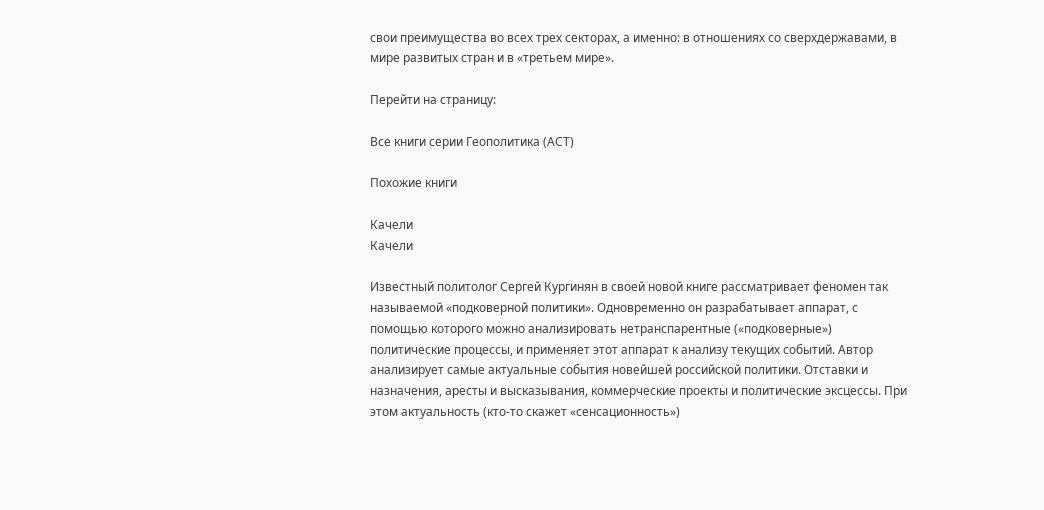свои преимущества во всех трех секторах, а именно: в отношениях со сверхдержавами, в мире развитых стран и в «третьем мире».

Перейти на страницу:

Все книги серии Геополитика (АСТ)

Похожие книги

Качели
Качели

Известный политолог Сергей Кургинян в своей новой книге рассматривает феномен так называемой «подковерной политики». Одновременно он разрабатывает аппарат, с помощью которого можно анализировать нетранспарентные («подковерные») политические процессы, и применяет этот аппарат к анализу текущих событий. Автор анализирует самые актуальные события новейшей российской политики. Отставки и назначения, аресты и высказывания, коммерческие проекты и политические эксцессы. При этом актуальность (кто-то скажет «сенсационность»)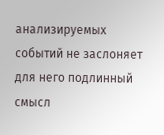анализируемых событий не заслоняет для него подлинный смысл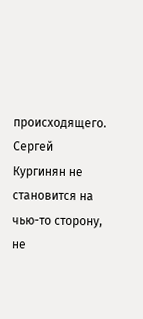происходящего. Сергей Кургинян не становится на чью-то сторону, не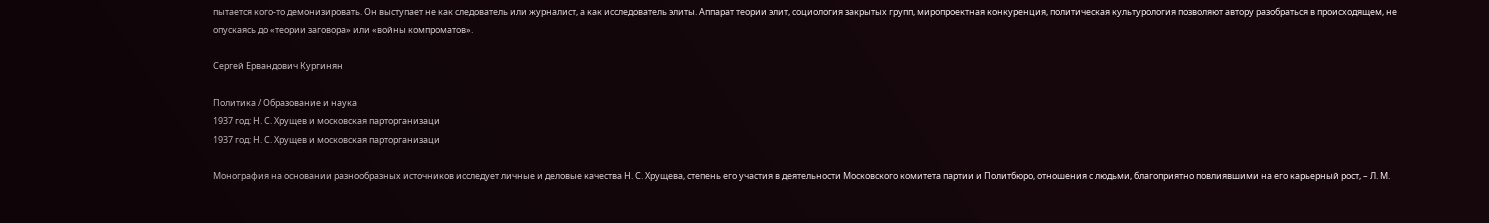пытается кого-то демонизировать. Он выступает не как следователь или журналист, а как исследователь элиты. Аппарат теории элит, социология закрытых групп, миропроектная конкуренция, политическая культурология позволяют автору разобраться в происходящем, не опускаясь до «теории заговора» или «войны компроматов».

Сергей Ервандович Кургинян

Политика / Образование и наука
1937 год: Н. С. Хрущев и московская парторганизаци
1937 год: Н. С. Хрущев и московская парторганизаци

Монография на основании разнообразных источников исследует личные и деловые качества Н. С. Хрущева, степень его участия в деятельности Московского комитета партии и Политбюро, отношения с людьми, благоприятно повлиявшими на его карьерный рост, – Л. М.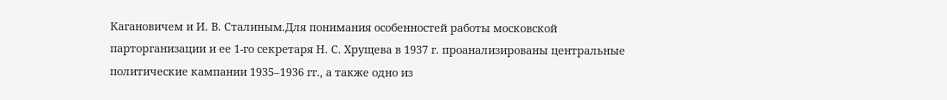Кагановичем и И. В. Сталиным.Для понимания особенностей работы московской парторганизации и ее 1-го секретаря Н. С. Хрущева в 1937 г. проанализированы центральные политические кампании 1935–1936 гг., а также одно из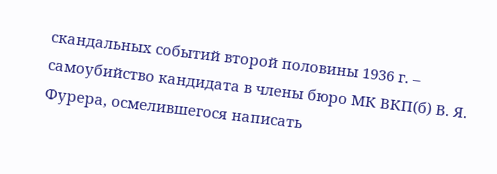скандальных событий второй половины 1936 г. – самоубийство кандидата в члены бюро МК ВКП(б) В. Я. Фурера, осмелившегося написать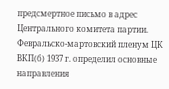предсмертное письмо в адрес Центрального комитета партии. Февральско-мартовский пленум ЦК ВКП(б) 1937 г. определил основные направления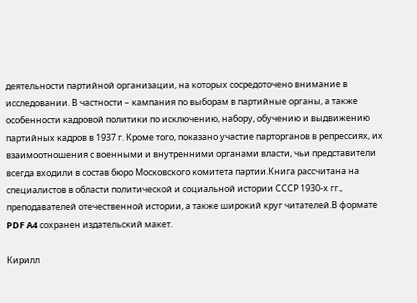деятельности партийной организации, на которых сосредоточено внимание в исследовании. В частности – кампания по выборам в партийные органы, а также особенности кадровой политики по исключению, набору, обучению и выдвижению партийных кадров в 1937 г. Кроме того, показано участие парторганов в репрессиях, их взаимоотношения с военными и внутренними органами власти, чьи представители всегда входили в состав бюро Московского комитета партии.Книга рассчитана на специалистов в области политической и социальной истории СССР 1930-х гг., преподавателей отечественной истории, а также широкий круг читателей.В формате PDF A4 сохранен издательский макет.

Кирилл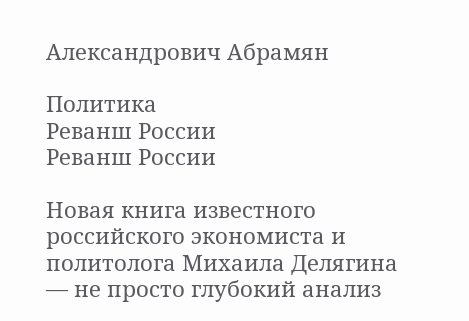Александрович Абрамян

Политика
Реванш России
Реванш России

Новая книга известного российского экономиста и политолога Михаила Делягина — не просто глубокий анализ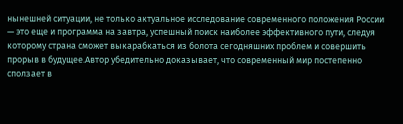нынешней ситуации, не только актуальное исследование современного положения России — это еще и программа на завтра, успешный поиск наиболее эффективного пути, следуя которому страна сможет выкарабкаться из болота сегодняшних проблем и совершить прорыв в будущее.Автор убедительно доказывает, что современный мир постепенно сползает в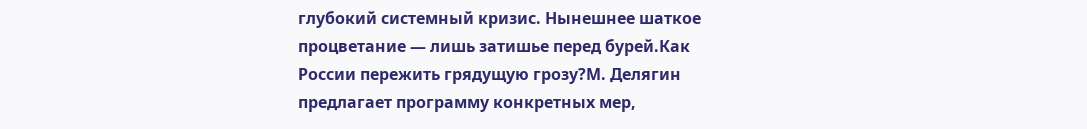глубокий системный кризис. Нынешнее шаткое процветание — лишь затишье перед бурей.Как России пережить грядущую грозу?М. Делягин предлагает программу конкретных мер,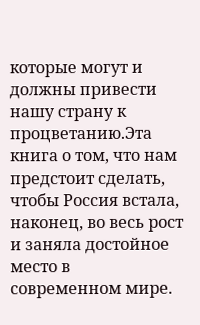которые могут и должны привести нашу страну к процветанию.Эта книга о том, что нам предстоит сделать, чтобы Россия встала, наконец, во весь рост и заняла достойное место в современном мире.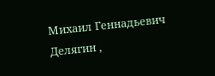Михаил Геннадьевич Делягин ,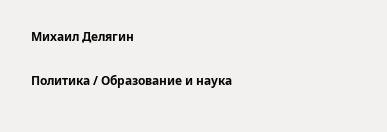Михаил Делягин

Политика / Образование и наука